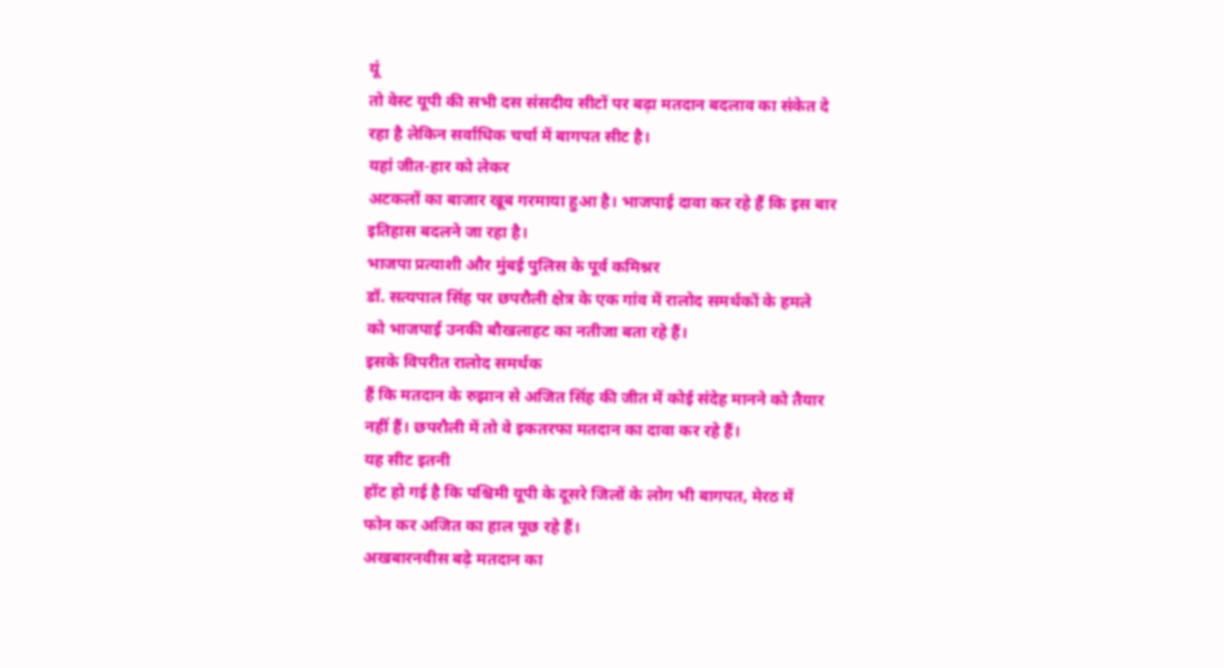यूं
तो वेस्ट यूपी की सभी दस संसदीय सीटों पर बढ़ा मतदान बदलाव का संकेत दे
रहा है लेकिन सर्वाधिक चर्चा में बागपत सीट है।
यहां जीत-हार को लेकर
अटकलों का बाजार खूब गरमाया हुआ है। भाजपाई दावा कर रहे हैं कि इस बार
इतिहास बदलने जा रहा है।
भाजपा प्रत्याशी और मुंबई पुलिस के पूर्व कमिश्नर
डॉ. सत्यपाल सिंह पर छपरौली क्षेत्र के एक गांव में रालोद समर्थकों के हमले
को भाजपाई उनकी बौखलाहट का नतीजा बता रहे हैं।
इसके विपरीत रालोद समर्थक
हैं कि मतदान के रुझान से अजित सिंह की जीत में कोई संदेह मानने को तैयार
नहीं हैं। छपरौली में तो वे इकतरफा मतदान का दावा कर रहे हैं।
यह सीट इतनी
हॉट हो गई है कि पश्चिमी यूपी के दूसरे जिलों के लोग भी बागपत, मेरठ में
फोन कर अजित का हाल पूछ रहे हैं।
अखबारनवीस बढ़े मतदान का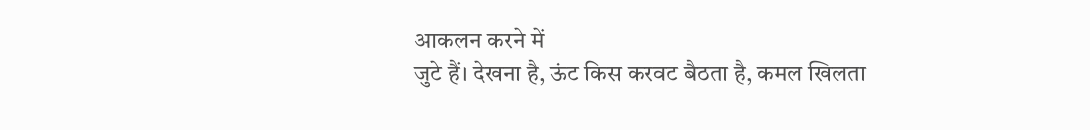आकलन करने में
जुटे हैं। देखना है, ऊंट किस करवट बैठता है, कमल खिलता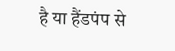है या हैंडपंप से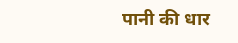पानी की धार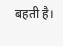बहती है।